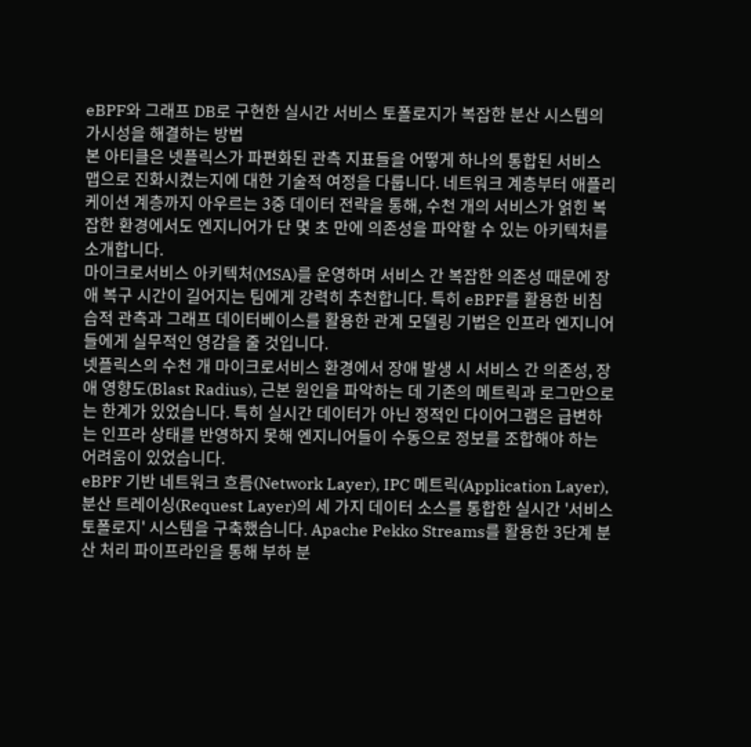eBPF와 그래프 DB로 구현한 실시간 서비스 토폴로지가 복잡한 분산 시스템의 가시성을 해결하는 방법
본 아티클은 넷플릭스가 파편화된 관측 지표들을 어떻게 하나의 통합된 서비스 맵으로 진화시켰는지에 대한 기술적 여정을 다룹니다. 네트워크 계층부터 애플리케이션 계층까지 아우르는 3중 데이터 전략을 통해, 수천 개의 서비스가 얽힌 복잡한 환경에서도 엔지니어가 단 몇 초 만에 의존성을 파악할 수 있는 아키텍처를 소개합니다.
마이크로서비스 아키텍처(MSA)를 운영하며 서비스 간 복잡한 의존성 때문에 장애 복구 시간이 길어지는 팀에게 강력히 추천합니다. 특히 eBPF를 활용한 비침습적 관측과 그래프 데이터베이스를 활용한 관계 모델링 기법은 인프라 엔지니어들에게 실무적인 영감을 줄 것입니다.
넷플릭스의 수천 개 마이크로서비스 환경에서 장애 발생 시 서비스 간 의존성, 장애 영향도(Blast Radius), 근본 원인을 파악하는 데 기존의 메트릭과 로그만으로는 한계가 있었습니다. 특히 실시간 데이터가 아닌 정적인 다이어그램은 급변하는 인프라 상태를 반영하지 못해 엔지니어들이 수동으로 정보를 조합해야 하는 어려움이 있었습니다.
eBPF 기반 네트워크 흐름(Network Layer), IPC 메트릭(Application Layer), 분산 트레이싱(Request Layer)의 세 가지 데이터 소스를 통합한 실시간 '서비스 토폴로지' 시스템을 구축했습니다. Apache Pekko Streams를 활용한 3단계 분산 처리 파이프라인을 통해 부하 분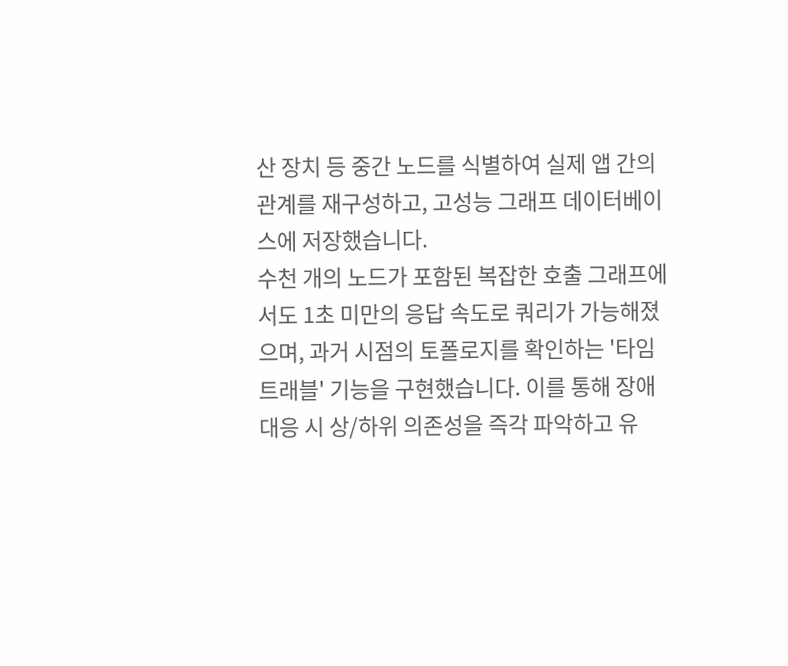산 장치 등 중간 노드를 식별하여 실제 앱 간의 관계를 재구성하고, 고성능 그래프 데이터베이스에 저장했습니다.
수천 개의 노드가 포함된 복잡한 호출 그래프에서도 1초 미만의 응답 속도로 쿼리가 가능해졌으며, 과거 시점의 토폴로지를 확인하는 '타임 트래블' 기능을 구현했습니다. 이를 통해 장애 대응 시 상/하위 의존성을 즉각 파악하고 유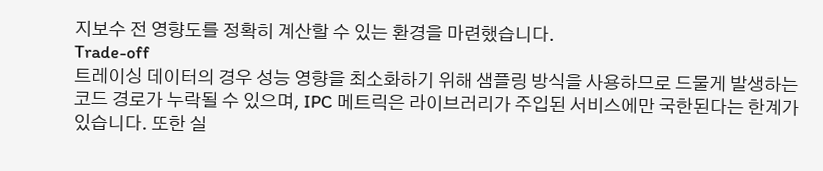지보수 전 영향도를 정확히 계산할 수 있는 환경을 마련했습니다.
Trade-off
트레이싱 데이터의 경우 성능 영향을 최소화하기 위해 샘플링 방식을 사용하므로 드물게 발생하는 코드 경로가 누락될 수 있으며, IPC 메트릭은 라이브러리가 주입된 서비스에만 국한된다는 한계가 있습니다. 또한 실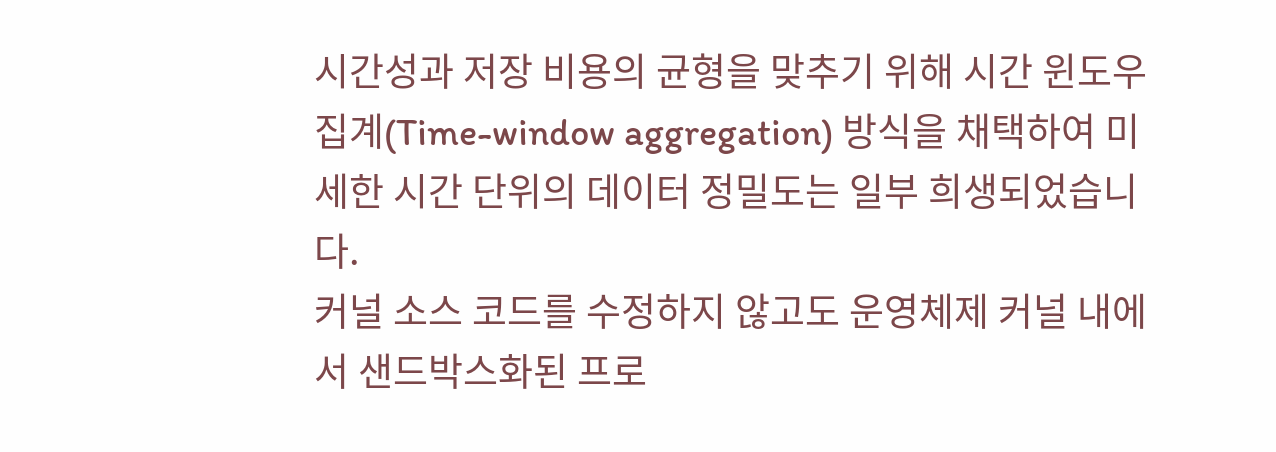시간성과 저장 비용의 균형을 맞추기 위해 시간 윈도우 집계(Time-window aggregation) 방식을 채택하여 미세한 시간 단위의 데이터 정밀도는 일부 희생되었습니다.
커널 소스 코드를 수정하지 않고도 운영체제 커널 내에서 샌드박스화된 프로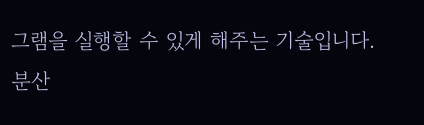그램을 실행할 수 있게 해주는 기술입니다.
분산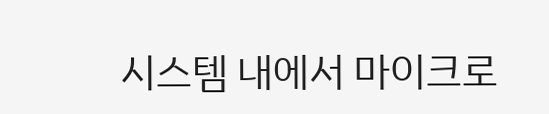시스템 내에서 마이크로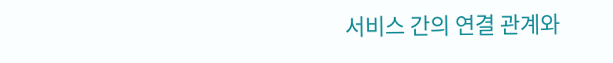서비스 간의 연결 관계와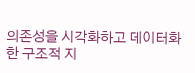의존성을 시각화하고 데이터화한 구조적 지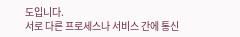도입니다.
서로 다른 프로세스나 서비스 간에 통신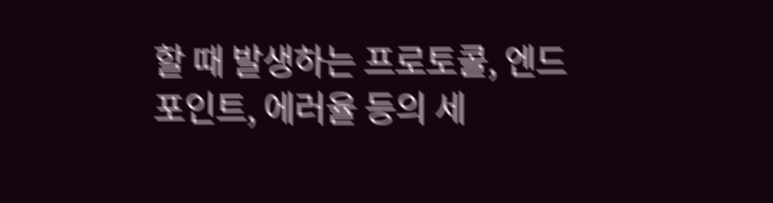할 때 발생하는 프로토콜, 엔드포인트, 에러율 등의 세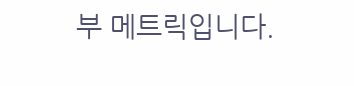부 메트릭입니다.